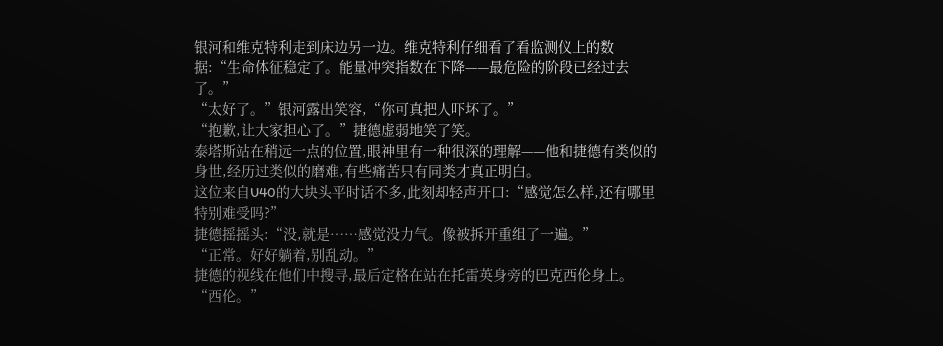银河和维克特利走到床边另一边。维克特利仔细看了看监测仪上的数据:“生命体征稳定了。能量冲突指数在下降——最危险的阶段已经过去了。”
“太好了。”银河露出笑容,“你可真把人吓坏了。”
“抱歉,让大家担心了。”捷德虚弱地笑了笑。
泰塔斯站在稍远一点的位置,眼神里有一种很深的理解——他和捷德有类似的身世,经历过类似的磨难,有些痛苦只有同类才真正明白。
这位来自U40的大块头平时话不多,此刻却轻声开口:“感觉怎么样,还有哪里特别难受吗?”
捷德摇摇头:“没,就是……感觉没力气。像被拆开重组了一遍。”
“正常。好好躺着,别乱动。”
捷德的视线在他们中搜寻,最后定格在站在托雷英身旁的巴克西伦身上。
“西伦。”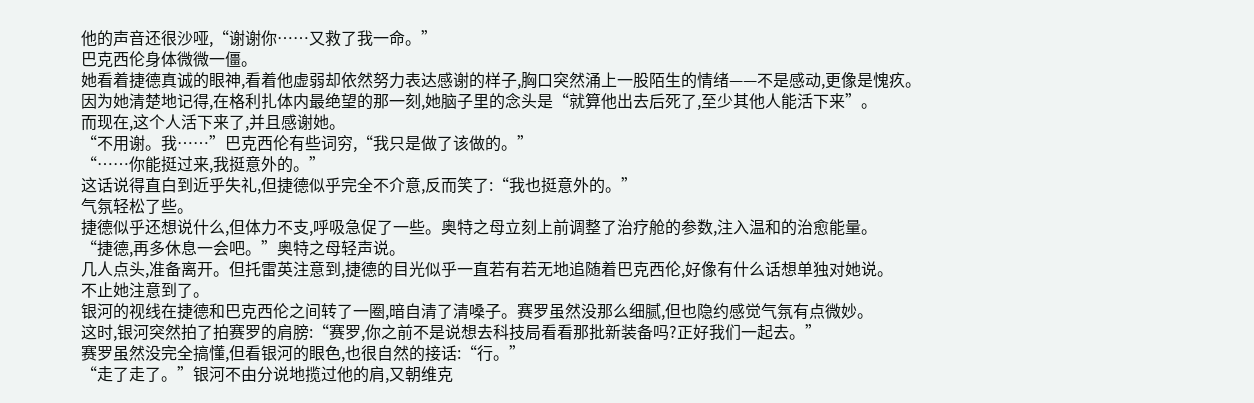他的声音还很沙哑,“谢谢你……又救了我一命。”
巴克西伦身体微微一僵。
她看着捷德真诚的眼神,看着他虚弱却依然努力表达感谢的样子,胸口突然涌上一股陌生的情绪——不是感动,更像是愧疚。
因为她清楚地记得,在格利扎体内最绝望的那一刻,她脑子里的念头是“就算他出去后死了,至少其他人能活下来”。
而现在,这个人活下来了,并且感谢她。
“不用谢。我……”巴克西伦有些词穷,“我只是做了该做的。”
“……你能挺过来,我挺意外的。”
这话说得直白到近乎失礼,但捷德似乎完全不介意,反而笑了:“我也挺意外的。”
气氛轻松了些。
捷德似乎还想说什么,但体力不支,呼吸急促了一些。奥特之母立刻上前调整了治疗舱的参数,注入温和的治愈能量。
“捷德,再多休息一会吧。”奥特之母轻声说。
几人点头,准备离开。但托雷英注意到,捷德的目光似乎一直若有若无地追随着巴克西伦,好像有什么话想单独对她说。
不止她注意到了。
银河的视线在捷德和巴克西伦之间转了一圈,暗自清了清嗓子。赛罗虽然没那么细腻,但也隐约感觉气氛有点微妙。
这时,银河突然拍了拍赛罗的肩膀:“赛罗,你之前不是说想去科技局看看那批新装备吗?正好我们一起去。”
赛罗虽然没完全搞懂,但看银河的眼色,也很自然的接话:“行。”
“走了走了。”银河不由分说地揽过他的肩,又朝维克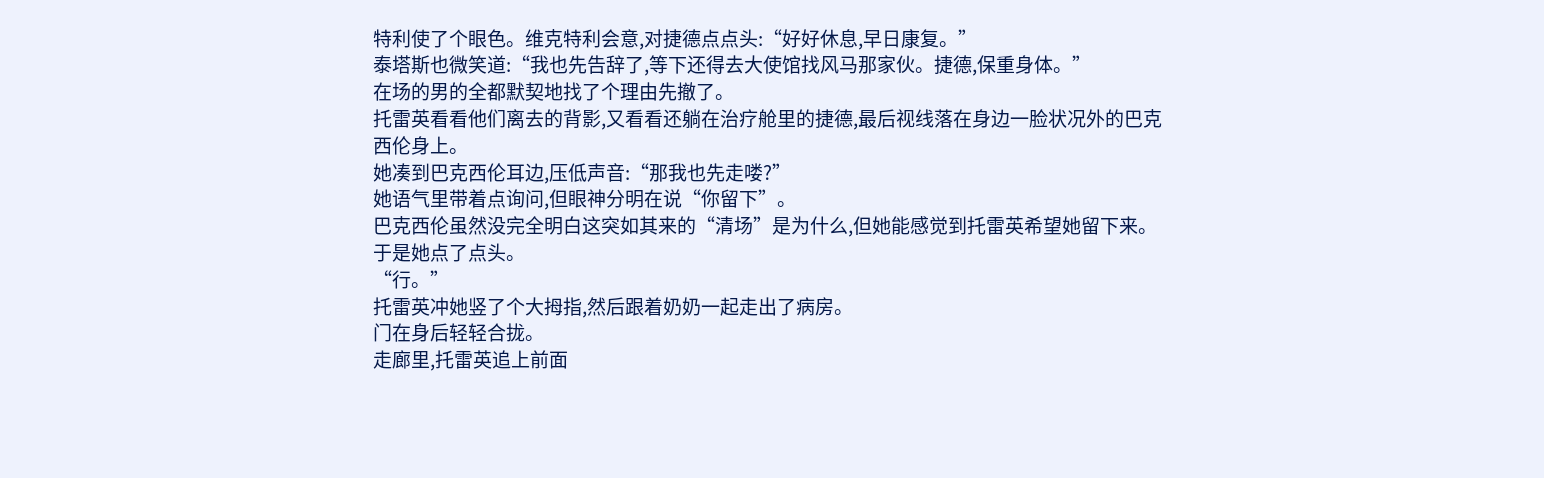特利使了个眼色。维克特利会意,对捷德点点头:“好好休息,早日康复。”
泰塔斯也微笑道:“我也先告辞了,等下还得去大使馆找风马那家伙。捷德,保重身体。”
在场的男的全都默契地找了个理由先撤了。
托雷英看看他们离去的背影,又看看还躺在治疗舱里的捷德,最后视线落在身边一脸状况外的巴克西伦身上。
她凑到巴克西伦耳边,压低声音:“那我也先走喽?”
她语气里带着点询问,但眼神分明在说“你留下”。
巴克西伦虽然没完全明白这突如其来的“清场”是为什么,但她能感觉到托雷英希望她留下来。于是她点了点头。
“行。”
托雷英冲她竖了个大拇指,然后跟着奶奶一起走出了病房。
门在身后轻轻合拢。
走廊里,托雷英追上前面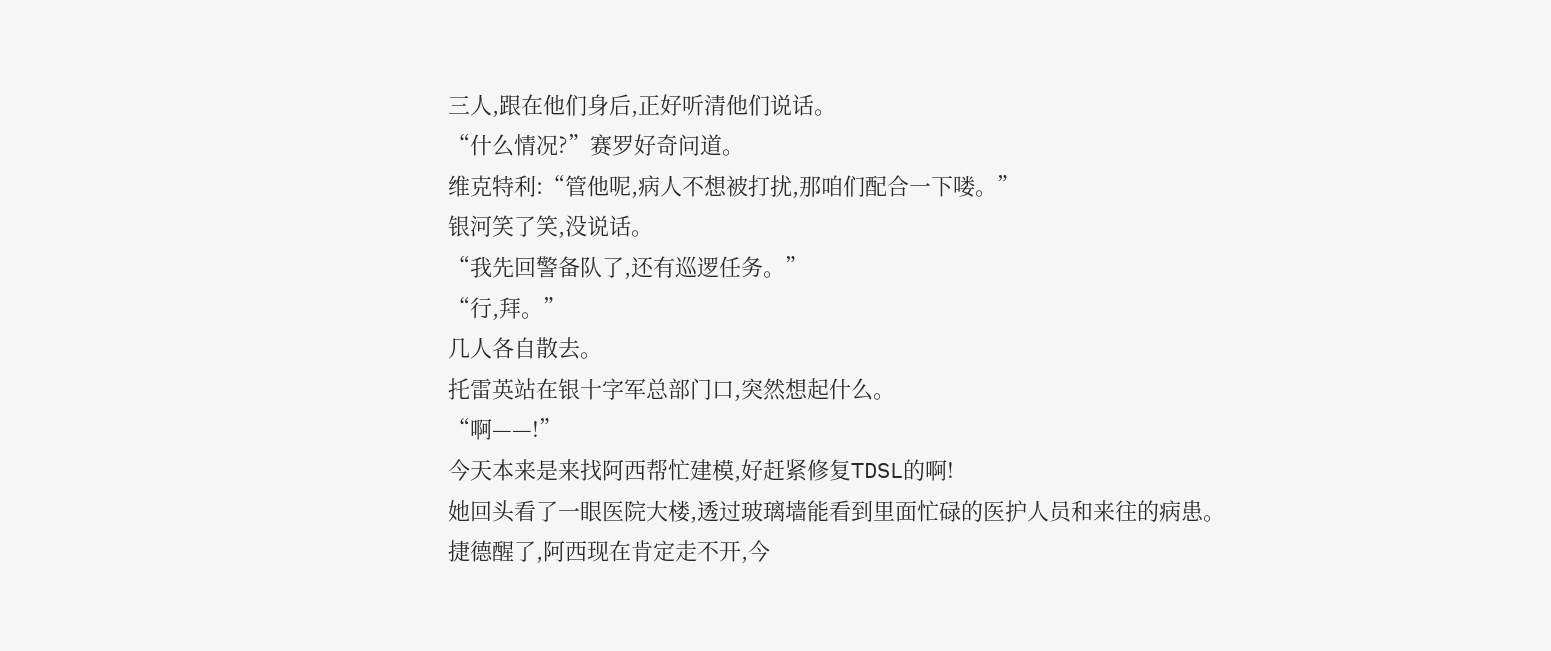三人,跟在他们身后,正好听清他们说话。
“什么情况?”赛罗好奇问道。
维克特利:“管他呢,病人不想被打扰,那咱们配合一下喽。”
银河笑了笑,没说话。
“我先回警备队了,还有巡逻任务。”
“行,拜。”
几人各自散去。
托雷英站在银十字军总部门口,突然想起什么。
“啊——!”
今天本来是来找阿西帮忙建模,好赶紧修复TDSL的啊!
她回头看了一眼医院大楼,透过玻璃墙能看到里面忙碌的医护人员和来往的病患。
捷德醒了,阿西现在肯定走不开,今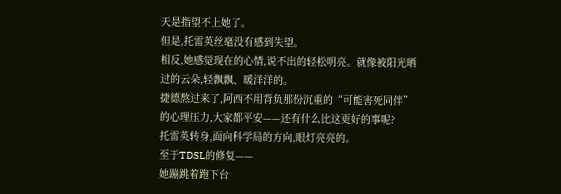天是指望不上她了。
但是,托雷英丝毫没有感到失望。
相反,她感觉现在的心情,说不出的轻松明亮。就像被阳光晒过的云朵,轻飘飘、暖洋洋的。
捷德熬过来了,阿西不用背负那份沉重的“可能害死同伴”的心理压力,大家都平安——还有什么比这更好的事呢?
托雷英转身,面向科学局的方向,眼灯亮亮的。
至于TDSL的修复——
她蹦跳着跑下台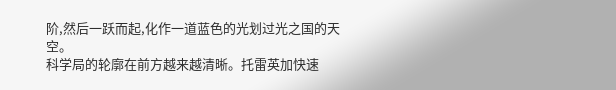阶,然后一跃而起,化作一道蓝色的光划过光之国的天空。
科学局的轮廓在前方越来越清晰。托雷英加快速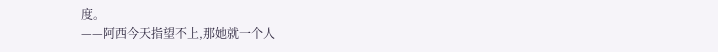度。
——阿西今天指望不上,那她就一个人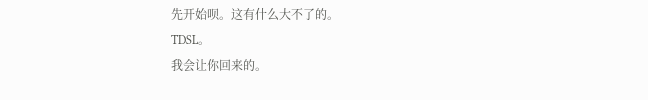先开始呗。这有什么大不了的。
TDSL。
我会让你回来的。